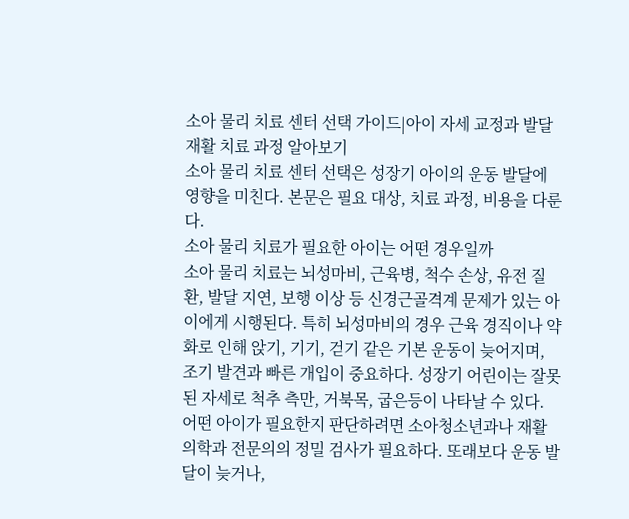소아 물리 치료 센터 선택 가이드|아이 자세 교정과 발달 재활 치료 과정 알아보기
소아 물리 치료 센터 선택은 성장기 아이의 운동 발달에 영향을 미친다. 본문은 필요 대상, 치료 과정, 비용을 다룬다.
소아 물리 치료가 필요한 아이는 어떤 경우일까
소아 물리 치료는 뇌성마비, 근육병, 척수 손상, 유전 질환, 발달 지연, 보행 이상 등 신경근골격계 문제가 있는 아이에게 시행된다. 특히 뇌성마비의 경우 근육 경직이나 약화로 인해 앉기, 기기, 걷기 같은 기본 운동이 늦어지며, 조기 발견과 빠른 개입이 중요하다. 성장기 어린이는 잘못된 자세로 척추 측만, 거북목, 굽은등이 나타날 수 있다. 어떤 아이가 필요한지 판단하려면 소아청소년과나 재활의학과 전문의의 정밀 검사가 필요하다. 또래보다 운동 발달이 늦거나,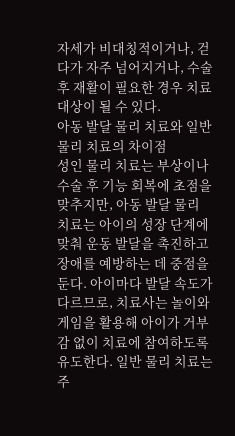자세가 비대칭적이거나, 걷다가 자주 넘어지거나, 수술 후 재활이 필요한 경우 치료 대상이 될 수 있다.
아동 발달 물리 치료와 일반 물리 치료의 차이점
성인 물리 치료는 부상이나 수술 후 기능 회복에 초점을 맞추지만, 아동 발달 물리 치료는 아이의 성장 단계에 맞춰 운동 발달을 촉진하고 장애를 예방하는 데 중점을 둔다. 아이마다 발달 속도가 다르므로, 치료사는 놀이와 게임을 활용해 아이가 거부감 없이 치료에 참여하도록 유도한다. 일반 물리 치료는 주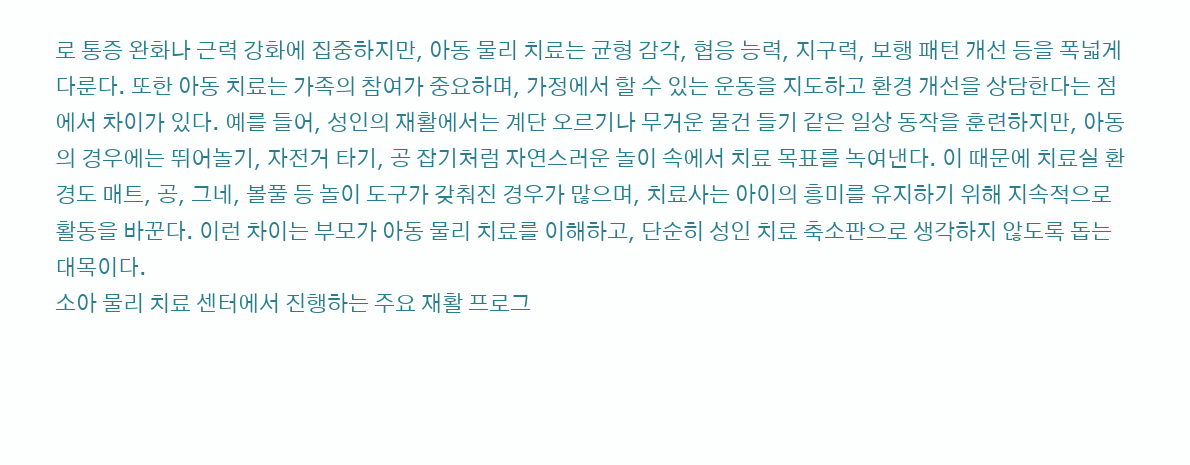로 통증 완화나 근력 강화에 집중하지만, 아동 물리 치료는 균형 감각, 협응 능력, 지구력, 보행 패턴 개선 등을 폭넓게 다룬다. 또한 아동 치료는 가족의 참여가 중요하며, 가정에서 할 수 있는 운동을 지도하고 환경 개선을 상담한다는 점에서 차이가 있다. 예를 들어, 성인의 재활에서는 계단 오르기나 무거운 물건 들기 같은 일상 동작을 훈련하지만, 아동의 경우에는 뛰어놀기, 자전거 타기, 공 잡기처럼 자연스러운 놀이 속에서 치료 목표를 녹여낸다. 이 때문에 치료실 환경도 매트, 공, 그네, 볼풀 등 놀이 도구가 갖춰진 경우가 많으며, 치료사는 아이의 흥미를 유지하기 위해 지속적으로 활동을 바꾼다. 이런 차이는 부모가 아동 물리 치료를 이해하고, 단순히 성인 치료 축소판으로 생각하지 않도록 돕는 대목이다.
소아 물리 치료 센터에서 진행하는 주요 재활 프로그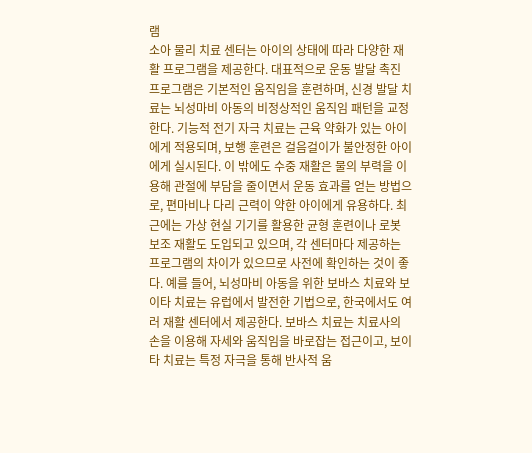램
소아 물리 치료 센터는 아이의 상태에 따라 다양한 재활 프로그램을 제공한다. 대표적으로 운동 발달 촉진 프로그램은 기본적인 움직임을 훈련하며, 신경 발달 치료는 뇌성마비 아동의 비정상적인 움직임 패턴을 교정한다. 기능적 전기 자극 치료는 근육 약화가 있는 아이에게 적용되며, 보행 훈련은 걸음걸이가 불안정한 아이에게 실시된다. 이 밖에도 수중 재활은 물의 부력을 이용해 관절에 부담을 줄이면서 운동 효과를 얻는 방법으로, 편마비나 다리 근력이 약한 아이에게 유용하다. 최근에는 가상 현실 기기를 활용한 균형 훈련이나 로봇 보조 재활도 도입되고 있으며, 각 센터마다 제공하는 프로그램의 차이가 있으므로 사전에 확인하는 것이 좋다. 예를 들어, 뇌성마비 아동을 위한 보바스 치료와 보이타 치료는 유럽에서 발전한 기법으로, 한국에서도 여러 재활 센터에서 제공한다. 보바스 치료는 치료사의 손을 이용해 자세와 움직임을 바로잡는 접근이고, 보이타 치료는 특정 자극을 통해 반사적 움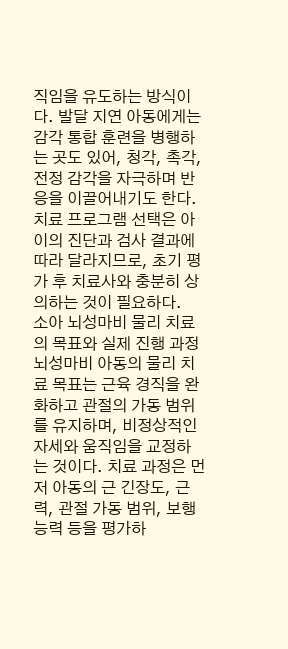직임을 유도하는 방식이다. 발달 지연 아동에게는 감각 통합 훈련을 병행하는 곳도 있어, 청각, 촉각, 전정 감각을 자극하며 반응을 이끌어내기도 한다. 치료 프로그램 선택은 아이의 진단과 검사 결과에 따라 달라지므로, 초기 평가 후 치료사와 충분히 상의하는 것이 필요하다.
소아 뇌성마비 물리 치료의 목표와 실제 진행 과정
뇌성마비 아동의 물리 치료 목표는 근육 경직을 완화하고 관절의 가동 범위를 유지하며, 비정상적인 자세와 움직임을 교정하는 것이다. 치료 과정은 먼저 아동의 근 긴장도, 근력, 관절 가동 범위, 보행 능력 등을 평가하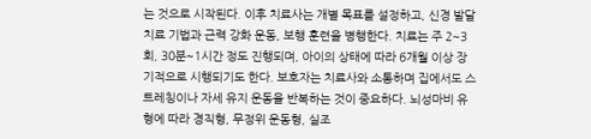는 것으로 시작된다. 이후 치료사는 개별 목표를 설정하고, 신경 발달 치료 기법과 근력 강화 운동, 보행 훈련을 병행한다. 치료는 주 2~3회, 30분~1시간 정도 진행되며, 아이의 상태에 따라 6개월 이상 장기적으로 시행되기도 한다. 보호자는 치료사와 소통하며 집에서도 스트레칭이나 자세 유지 운동을 반복하는 것이 중요하다. 뇌성마비 유형에 따라 경직형, 무정위 운동형, 실조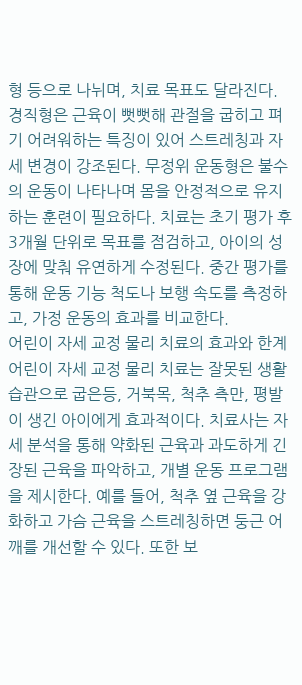형 등으로 나뉘며, 치료 목표도 달라진다. 경직형은 근육이 뻣뻣해 관절을 굽히고 펴기 어려워하는 특징이 있어 스트레칭과 자세 변경이 강조된다. 무정위 운동형은 불수의 운동이 나타나며 몸을 안정적으로 유지하는 훈련이 필요하다. 치료는 초기 평가 후 3개월 단위로 목표를 점검하고, 아이의 성장에 맞춰 유연하게 수정된다. 중간 평가를 통해 운동 기능 척도나 보행 속도를 측정하고, 가정 운동의 효과를 비교한다.
어린이 자세 교정 물리 치료의 효과와 한계
어린이 자세 교정 물리 치료는 잘못된 생활 습관으로 굽은등, 거북목, 척추 측만, 평발이 생긴 아이에게 효과적이다. 치료사는 자세 분석을 통해 약화된 근육과 과도하게 긴장된 근육을 파악하고, 개별 운동 프로그램을 제시한다. 예를 들어, 척추 옆 근육을 강화하고 가슴 근육을 스트레칭하면 둥근 어깨를 개선할 수 있다. 또한 보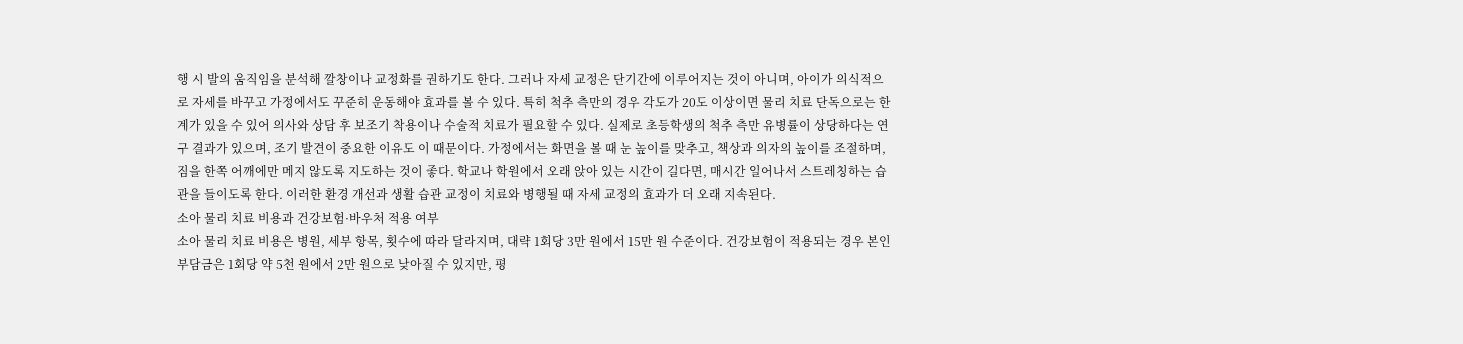행 시 발의 움직임을 분석해 깔창이나 교정화를 권하기도 한다. 그러나 자세 교정은 단기간에 이루어지는 것이 아니며, 아이가 의식적으로 자세를 바꾸고 가정에서도 꾸준히 운동해야 효과를 볼 수 있다. 특히 척추 측만의 경우 각도가 20도 이상이면 물리 치료 단독으로는 한계가 있을 수 있어 의사와 상담 후 보조기 착용이나 수술적 치료가 필요할 수 있다. 실제로 초등학생의 척추 측만 유병률이 상당하다는 연구 결과가 있으며, 조기 발견이 중요한 이유도 이 때문이다. 가정에서는 화면을 볼 때 눈 높이를 맞추고, 책상과 의자의 높이를 조절하며, 짐을 한쪽 어깨에만 메지 않도록 지도하는 것이 좋다. 학교나 학원에서 오래 앉아 있는 시간이 길다면, 매시간 일어나서 스트레칭하는 습관을 들이도록 한다. 이러한 환경 개선과 생활 습관 교정이 치료와 병행될 때 자세 교정의 효과가 더 오래 지속된다.
소아 물리 치료 비용과 건강보험·바우처 적용 여부
소아 물리 치료 비용은 병원, 세부 항목, 횟수에 따라 달라지며, 대략 1회당 3만 원에서 15만 원 수준이다. 건강보험이 적용되는 경우 본인 부담금은 1회당 약 5천 원에서 2만 원으로 낮아질 수 있지만, 평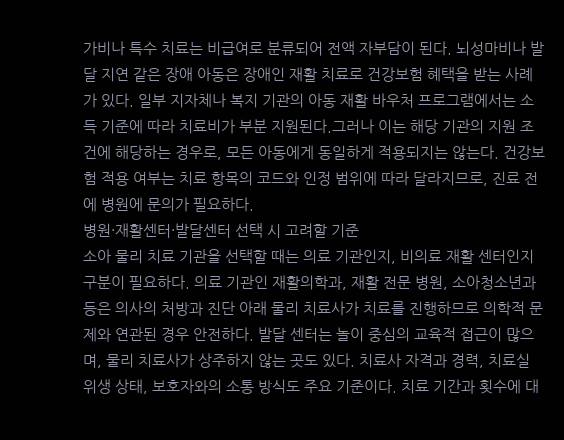가비나 특수 치료는 비급여로 분류되어 전액 자부담이 된다. 뇌성마비나 발달 지연 같은 장애 아동은 장애인 재활 치료로 건강보험 혜택을 받는 사례가 있다. 일부 지자체나 복지 기관의 아동 재활 바우처 프로그램에서는 소득 기준에 따라 치료비가 부분 지원된다.그러나 이는 해당 기관의 지원 조건에 해당하는 경우로, 모든 아동에게 동일하게 적용되지는 않는다. 건강보험 적용 여부는 치료 항목의 코드와 인정 범위에 따라 달라지므로, 진료 전에 병원에 문의가 필요하다.
병원·재활센터·발달센터 선택 시 고려할 기준
소아 물리 치료 기관을 선택할 때는 의료 기관인지, 비의료 재활 센터인지 구분이 필요하다. 의료 기관인 재활의학과, 재활 전문 병원, 소아청소년과 등은 의사의 처방과 진단 아래 물리 치료사가 치료를 진행하므로 의학적 문제와 연관된 경우 안전하다. 발달 센터는 놀이 중심의 교육적 접근이 많으며, 물리 치료사가 상주하지 않는 곳도 있다. 치료사 자격과 경력, 치료실 위생 상태, 보호자와의 소통 방식도 주요 기준이다. 치료 기간과 횟수에 대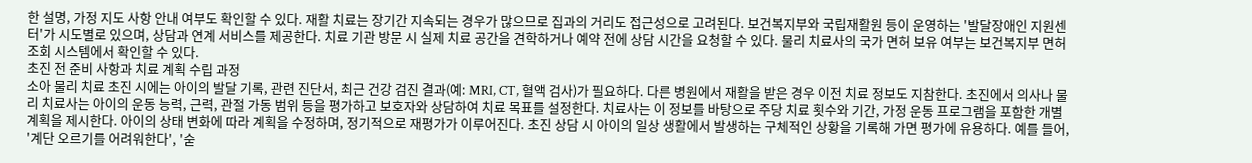한 설명, 가정 지도 사항 안내 여부도 확인할 수 있다. 재활 치료는 장기간 지속되는 경우가 많으므로 집과의 거리도 접근성으로 고려된다. 보건복지부와 국립재활원 등이 운영하는 '발달장애인 지원센터'가 시도별로 있으며, 상담과 연계 서비스를 제공한다. 치료 기관 방문 시 실제 치료 공간을 견학하거나 예약 전에 상담 시간을 요청할 수 있다. 물리 치료사의 국가 면허 보유 여부는 보건복지부 면허 조회 시스템에서 확인할 수 있다.
초진 전 준비 사항과 치료 계획 수립 과정
소아 물리 치료 초진 시에는 아이의 발달 기록, 관련 진단서, 최근 건강 검진 결과(예: MRI, CT, 혈액 검사)가 필요하다. 다른 병원에서 재활을 받은 경우 이전 치료 정보도 지참한다. 초진에서 의사나 물리 치료사는 아이의 운동 능력, 근력, 관절 가동 범위 등을 평가하고 보호자와 상담하여 치료 목표를 설정한다. 치료사는 이 정보를 바탕으로 주당 치료 횟수와 기간, 가정 운동 프로그램을 포함한 개별 계획을 제시한다. 아이의 상태 변화에 따라 계획을 수정하며, 정기적으로 재평가가 이루어진다. 초진 상담 시 아이의 일상 생활에서 발생하는 구체적인 상황을 기록해 가면 평가에 유용하다. 예를 들어, '계단 오르기를 어려워한다', '숟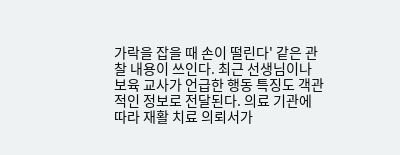가락을 잡을 때 손이 떨린다' 같은 관찰 내용이 쓰인다. 최근 선생님이나 보육 교사가 언급한 행동 특징도 객관적인 정보로 전달된다. 의료 기관에 따라 재활 치료 의뢰서가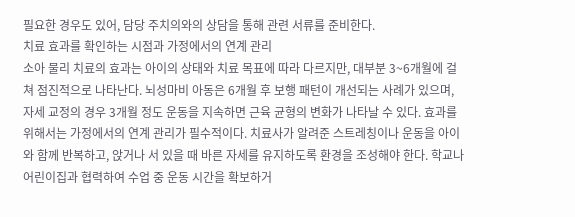필요한 경우도 있어, 담당 주치의와의 상담을 통해 관련 서류를 준비한다.
치료 효과를 확인하는 시점과 가정에서의 연계 관리
소아 물리 치료의 효과는 아이의 상태와 치료 목표에 따라 다르지만, 대부분 3~6개월에 걸쳐 점진적으로 나타난다. 뇌성마비 아동은 6개월 후 보행 패턴이 개선되는 사례가 있으며, 자세 교정의 경우 3개월 정도 운동을 지속하면 근육 균형의 변화가 나타날 수 있다. 효과를 위해서는 가정에서의 연계 관리가 필수적이다. 치료사가 알려준 스트레칭이나 운동을 아이와 함께 반복하고, 앉거나 서 있을 때 바른 자세를 유지하도록 환경을 조성해야 한다. 학교나 어린이집과 협력하여 수업 중 운동 시간을 확보하거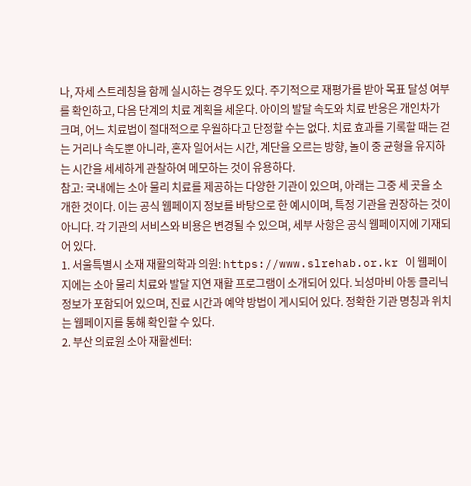나, 자세 스트레칭을 함께 실시하는 경우도 있다. 주기적으로 재평가를 받아 목표 달성 여부를 확인하고, 다음 단계의 치료 계획을 세운다. 아이의 발달 속도와 치료 반응은 개인차가 크며, 어느 치료법이 절대적으로 우월하다고 단정할 수는 없다. 치료 효과를 기록할 때는 걷는 거리나 속도뿐 아니라, 혼자 일어서는 시간, 계단을 오르는 방향, 놀이 중 균형을 유지하는 시간을 세세하게 관찰하여 메모하는 것이 유용하다.
참고: 국내에는 소아 물리 치료를 제공하는 다양한 기관이 있으며, 아래는 그중 세 곳을 소개한 것이다. 이는 공식 웹페이지 정보를 바탕으로 한 예시이며, 특정 기관을 권장하는 것이 아니다. 각 기관의 서비스와 비용은 변경될 수 있으며, 세부 사항은 공식 웹페이지에 기재되어 있다.
1. 서울특별시 소재 재활의학과 의원: https://www.slrehab.or.kr 이 웹페이지에는 소아 물리 치료와 발달 지연 재활 프로그램이 소개되어 있다. 뇌성마비 아동 클리닉 정보가 포함되어 있으며, 진료 시간과 예약 방법이 게시되어 있다. 정확한 기관 명칭과 위치는 웹페이지를 통해 확인할 수 있다.
2. 부산 의료원 소아 재활센터: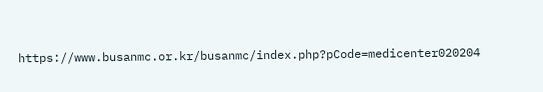https://www.busanmc.or.kr/busanmc/index.php?pCode=medicenter020204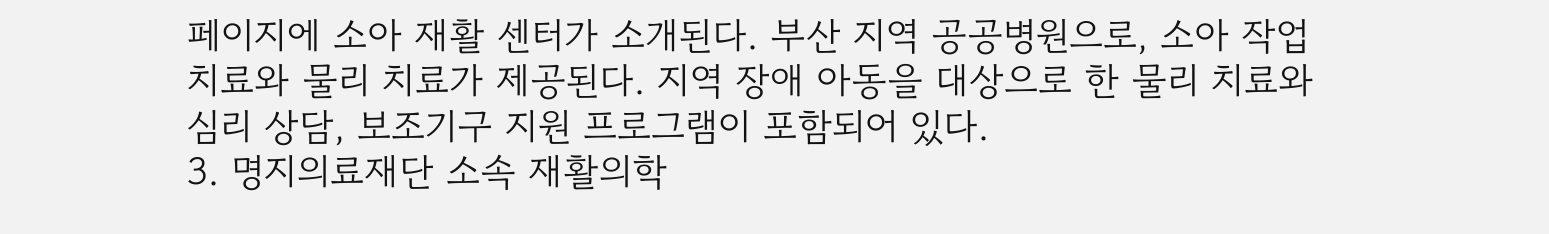페이지에 소아 재활 센터가 소개된다. 부산 지역 공공병원으로, 소아 작업 치료와 물리 치료가 제공된다. 지역 장애 아동을 대상으로 한 물리 치료와 심리 상담, 보조기구 지원 프로그램이 포함되어 있다.
3. 명지의료재단 소속 재활의학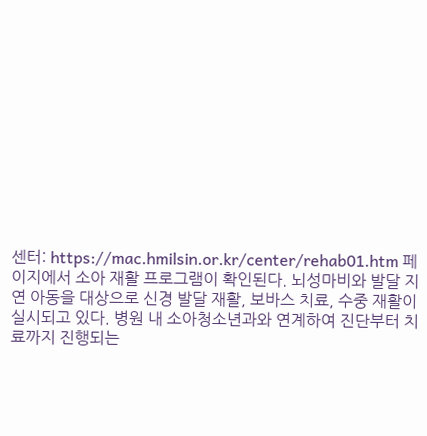센터: https://mac.hmilsin.or.kr/center/rehab01.htm 페이지에서 소아 재활 프로그램이 확인된다. 뇌성마비와 발달 지연 아동을 대상으로 신경 발달 재활, 보바스 치료, 수중 재활이 실시되고 있다. 병원 내 소아청소년과와 연계하여 진단부터 치료까지 진행되는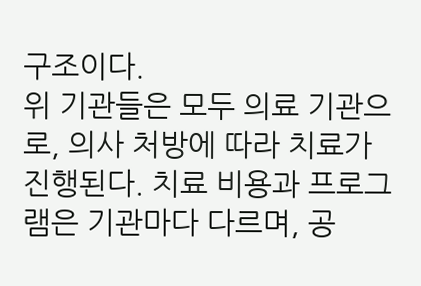구조이다.
위 기관들은 모두 의료 기관으로, 의사 처방에 따라 치료가 진행된다. 치료 비용과 프로그램은 기관마다 다르며, 공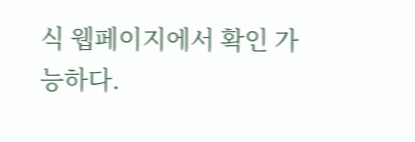식 웹페이지에서 확인 가능하다.